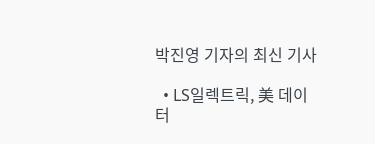박진영 기자의 최신 기사

  • LS일렉트릭, 美 데이터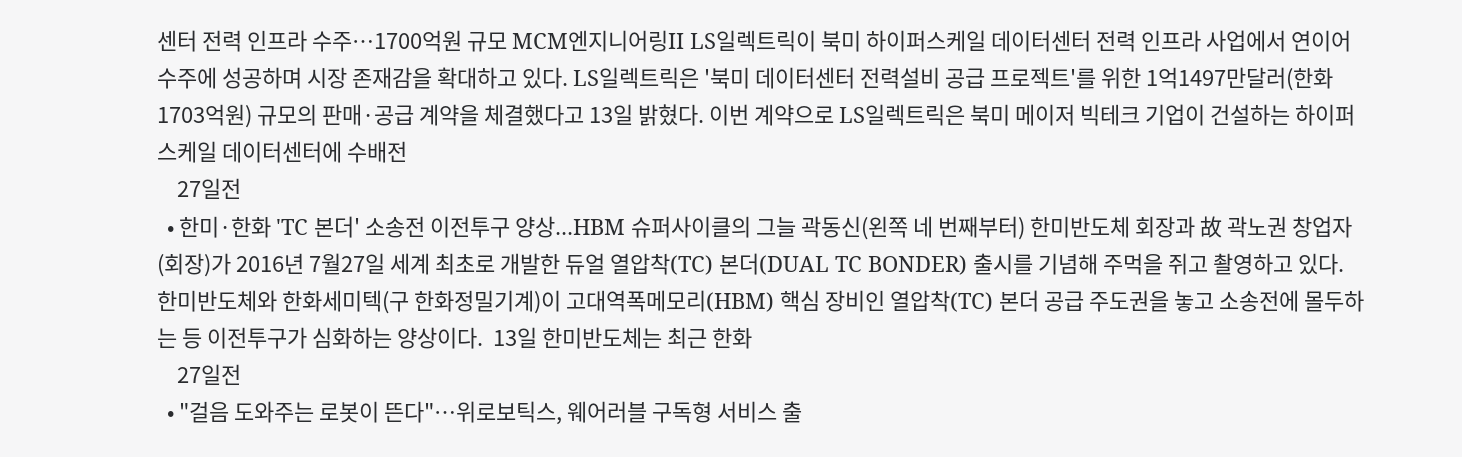센터 전력 인프라 수주…1700억원 규모 MCM엔지니어링II LS일렉트릭이 북미 하이퍼스케일 데이터센터 전력 인프라 사업에서 연이어 수주에 성공하며 시장 존재감을 확대하고 있다. LS일렉트릭은 '북미 데이터센터 전력설비 공급 프로젝트'를 위한 1억1497만달러(한화 1703억원) 규모의 판매·공급 계약을 체결했다고 13일 밝혔다. 이번 계약으로 LS일렉트릭은 북미 메이저 빅테크 기업이 건설하는 하이퍼스케일 데이터센터에 수배전
    27일전
  • 한미·한화 'TC 본더' 소송전 이전투구 양상...HBM 슈퍼사이클의 그늘 곽동신(왼쪽 네 번째부터) 한미반도체 회장과 故 곽노권 창업자(회장)가 2016년 7월27일 세계 최초로 개발한 듀얼 열압착(TC) 본더(DUAL TC BONDER) 출시를 기념해 주먹을 쥐고 촬영하고 있다. 한미반도체와 한화세미텍(구 한화정밀기계)이 고대역폭메모리(HBM) 핵심 장비인 열압착(TC) 본더 공급 주도권을 놓고 소송전에 몰두하는 등 이전투구가 심화하는 양상이다.  13일 한미반도체는 최근 한화
    27일전
  • "걸음 도와주는 로봇이 뜬다"…위로보틱스, 웨어러블 구독형 서비스 출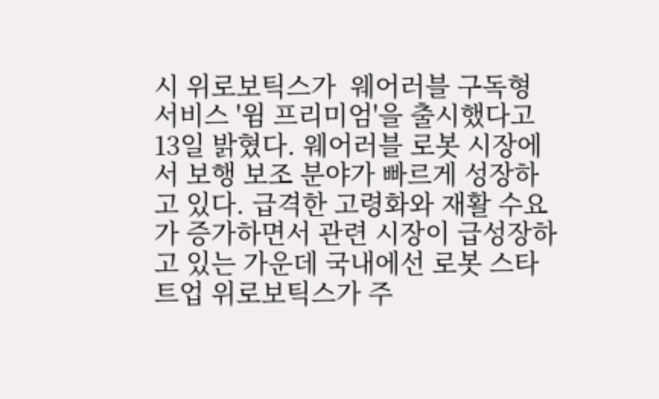시 위로보틱스가  웨어러블 구독형 서비스 '윔 프리미엄'을 출시했다고 13일 밝혔다. 웨어러블 로봇 시장에서 보행 보조 분야가 빠르게 성장하고 있다. 급격한 고령화와 재활 수요가 증가하면서 관련 시장이 급성장하고 있는 가운데 국내에선 로봇 스타트업 위로보틱스가 주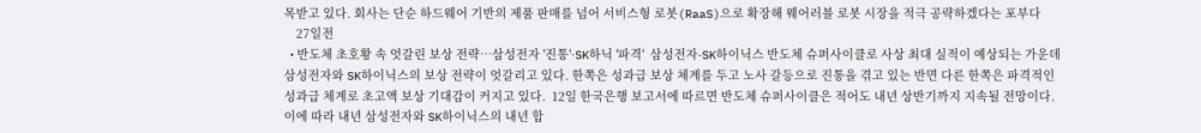목받고 있다. 회사는 단순 하드웨어 기반의 제품 판매를 넘어 서비스형 로봇(RaaS)으로 확장해 웨어러블 로봇 시장을 적극 공략하겠다는 포부다
    27일전
  • 반도체 초호황 속 엇갈린 보상 전략…삼성전자 '진통'·SK하닉 '파격'  삼성전자-SK하이닉스 반도체 슈퍼사이클로 사상 최대 실적이 예상되는 가운데 삼성전자와 SK하이닉스의 보상 전략이 엇갈리고 있다. 한쪽은 성과급 보상 체계를 두고 노사 갈등으로 진통을 겪고 있는 반면 다른 한쪽은 파격적인 성과급 체계로 초고액 보상 기대감이 커지고 있다.  12일 한국은행 보고서에 따르면 반도체 슈퍼사이클은 적어도 내년 상반기까지 지속될 전망이다. 이에 따라 내년 삼성전자와 SK하이닉스의 내년 합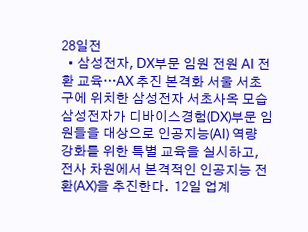28일전
  • 삼성전자, DX부문 임원 전원 AI 전환 교육…AX 추진 본격화 서울 서초구에 위치한 삼성전자 서초사옥 모습 삼성전자가 디바이스경험(DX)부문 임원들을 대상으로 인공지능(AI) 역량 강화를 위한 특별 교육을 실시하고, 전사 차원에서 본격적인 인공지능 전환(AX)을 추진한다.  12일 업계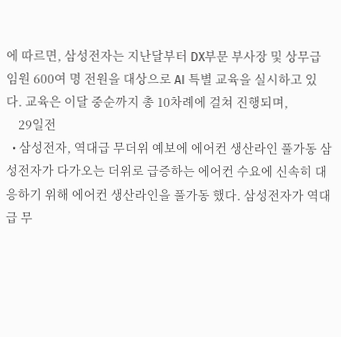에 따르면, 삼성전자는 지난달부터 DX부문 부사장 및 상무급 임원 600여 명 전원을 대상으로 AI 특별 교육을 실시하고 있다. 교육은 이달 중순까지 총 10차례에 걸쳐 진행되며,
    29일전
  • 삼성전자, 역대급 무더위 예보에 에어컨 생산라인 풀가동 삼성전자가 다가오는 더위로 급증하는 에어컨 수요에 신속히 대응하기 위해 에어컨 생산라인을 풀가동 했다. 삼성전자가 역대급 무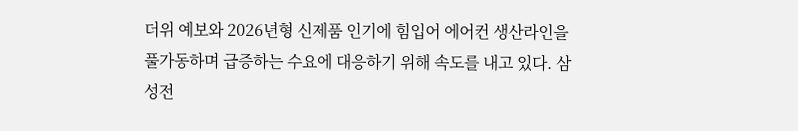더위 예보와 2026년형 신제품 인기에 힘입어 에어컨 생산라인을 풀가동하며 급증하는 수요에 대응하기 위해 속도를 내고 있다. 삼성전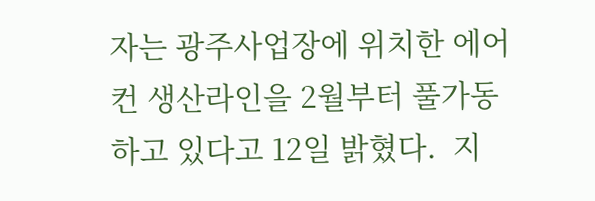자는 광주사업장에 위치한 에어컨 생산라인을 2월부터 풀가동 하고 있다고 12일 밝혔다.  지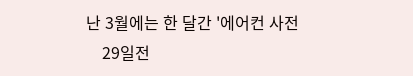난 3월에는 한 달간 '에어컨 사전
    29일전